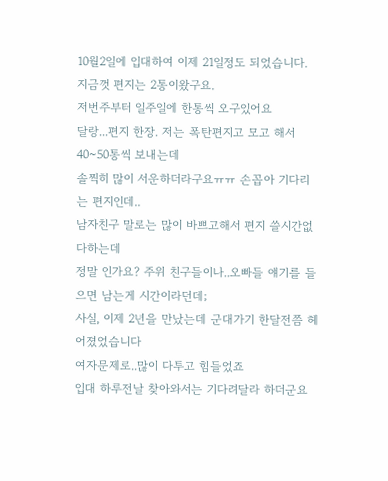10월2일에 입대하여 이제 21일정도 되었습니다.
지금껏 편지는 2통이왔구요.
저번주부터 일주일에 한통씩 오구있어요
달랑...편지 한장. 저는 폭탄편지고 모고 해서 40~50통씩 보내는데
솔찍히 많이 서운하더라구요ㅠㅠ 손꼽아 기다리는 편지인데..
남자친구 말로는 많이 바쁘고해서 편지 쓸시간없다하는데
정말 인가요? 주위 친구들이나..오빠들 얘기를 들으면 남는게 시간이라던데;
사실, 이제 2년을 만났는데 군대가기 한달전쯤 헤어졌었습니다
여자문제로..많이 다투고 힘들었죠
입대 하루전날 찾아와서는 기다려달라 하더군요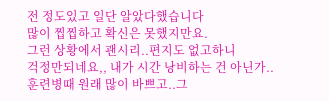전 정도있고 일단 알았다했습니다
많이 찝찝하고 확신은 못했지만요.
그런 상황에서 괜시리..편지도 없고하니
걱정만되네요,, 내가 시간 낭비하는 건 아닌가..
훈련병때 원래 많이 바쁘고..그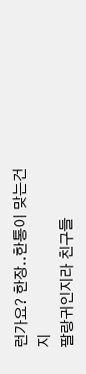런가요? 한장..한통이 맞는건지
팔랑귀인지라 친구들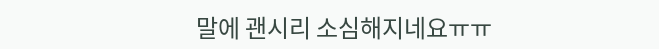말에 괜시리 소심해지네요ㅠㅠ